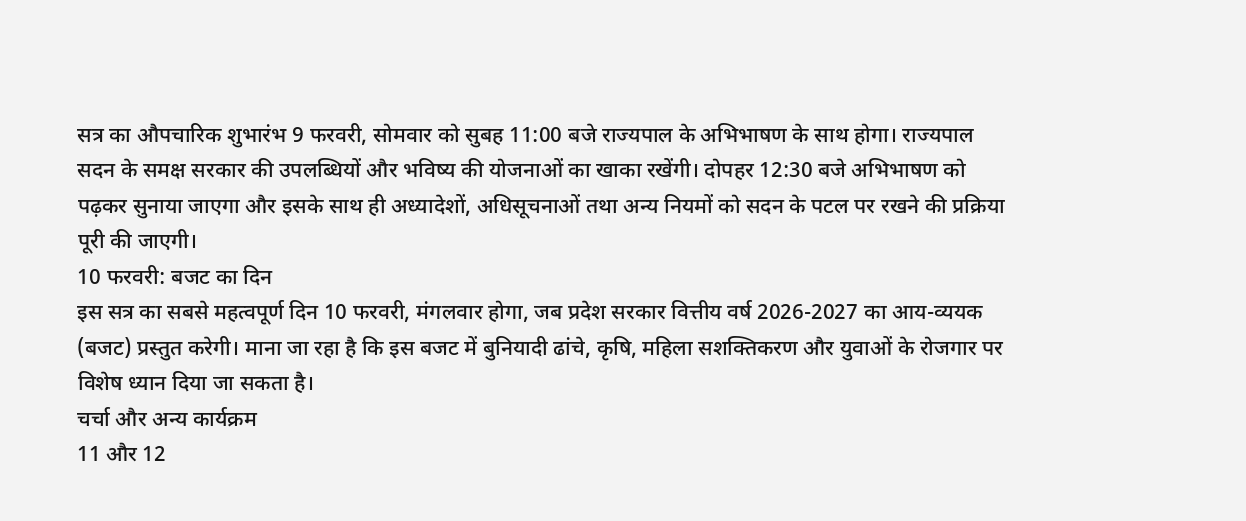सत्र का औपचारिक शुभारंभ 9 फरवरी, सोमवार को सुबह 11:00 बजे राज्यपाल के अभिभाषण के साथ होगा। राज्यपाल सदन के समक्ष सरकार की उपलब्धियों और भविष्य की योजनाओं का खाका रखेंगी। दोपहर 12:30 बजे अभिभाषण को पढ़कर सुनाया जाएगा और इसके साथ ही अध्यादेशों, अधिसूचनाओं तथा अन्य नियमों को सदन के पटल पर रखने की प्रक्रिया पूरी की जाएगी।
10 फरवरी: बजट का दिन
इस सत्र का सबसे महत्वपूर्ण दिन 10 फरवरी, मंगलवार होगा, जब प्रदेश सरकार वित्तीय वर्ष 2026-2027 का आय-व्ययक (बजट) प्रस्तुत करेगी। माना जा रहा है कि इस बजट में बुनियादी ढांचे, कृषि, महिला सशक्तिकरण और युवाओं के रोजगार पर विशेष ध्यान दिया जा सकता है।
चर्चा और अन्य कार्यक्रम
11 और 12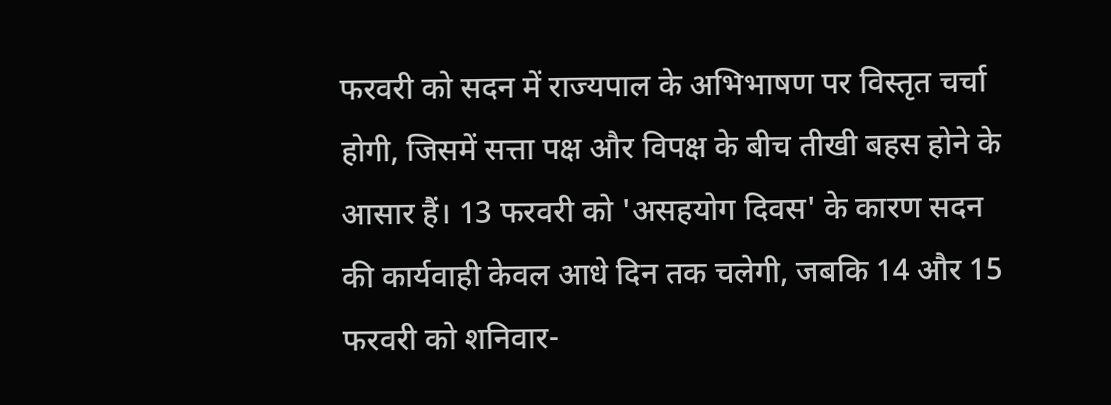फरवरी को सदन में राज्यपाल के अभिभाषण पर विस्तृत चर्चा होगी, जिसमें सत्ता पक्ष और विपक्ष के बीच तीखी बहस होने के आसार हैं। 13 फरवरी को 'असहयोग दिवस' के कारण सदन की कार्यवाही केवल आधे दिन तक चलेगी, जबकि 14 और 15 फरवरी को शनिवार-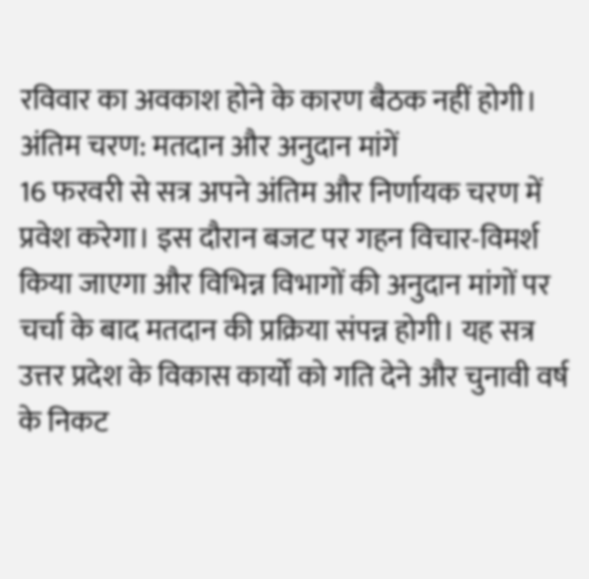रविवार का अवकाश होने के कारण बैठक नहीं होगी।
अंतिम चरण: मतदान और अनुदान मांगें
16 फरवरी से सत्र अपने अंतिम और निर्णायक चरण में प्रवेश करेगा। इस दौरान बजट पर गहन विचार-विमर्श किया जाएगा और विभिन्न विभागों की अनुदान मांगों पर चर्चा के बाद मतदान की प्रक्रिया संपन्न होगी। यह सत्र उत्तर प्रदेश के विकास कार्यों को गति देने और चुनावी वर्ष के निकट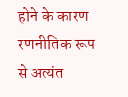होने के कारण रणनीतिक रूप से अत्यंत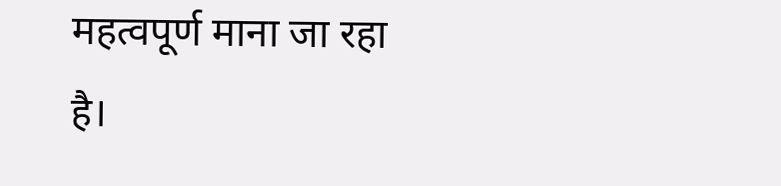महत्वपूर्ण माना जा रहा है।